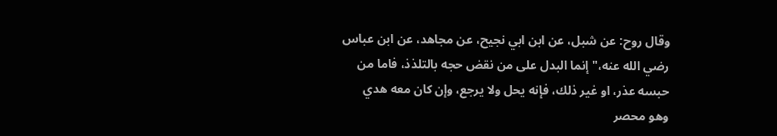وقال روح: عن شبل، عن ابن ابي نجيح، عن مجاهد، عن ابن عباس رضي الله عنه،" إنما البدل على من نقض حجه بالتلذذ، فاما من حبسه عذر، او غير ذلك، فإنه يحل ولا يرجع، وإن كان معه هدي وهو محصر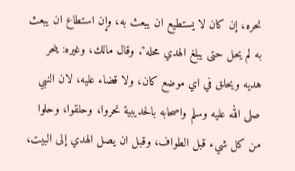نحره، إن كان لا يستطيع ان يبعث به، وإن استطاع ان يبعث به لم يحل حتى يبلغ الهدي محله". وقال مالك، وغيره: ينحر هديه ويحلق في اي موضع كان، ولا قضاء عليه، لان النبي صلى الله عليه وسلم واصحابه بالحديبية نحروا، وحلقوا، وحلوا من كل شيء قبل الطواف، وقبل ان يصل الهدي إلى البيت،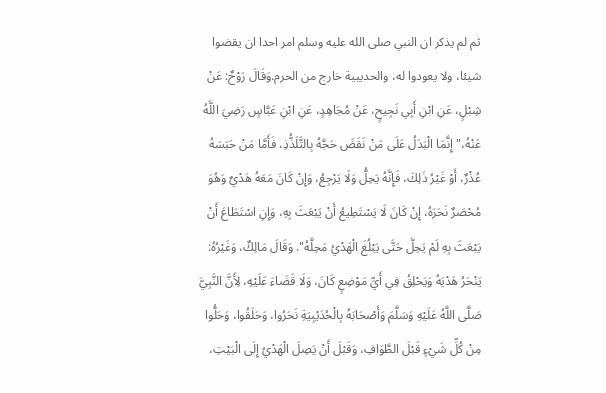ثم لم يذكر ان النبي صلى الله عليه وسلم امر احدا ان يقضوا شيئا، ولا يعودوا له، والحديبية خارج من الحرم.وَقَالَ رَوْحٌ: عَنْ شِبْلٍ، عَنِ ابْنِ أَبِي نَجِيحٍ، عَنْ مُجَاهِدٍ، عَنِ ابْنِ عَبَّاسٍ رَضِيَ اللَّهُ عَنْهُ،" إِنَّمَا الْبَدَلُ عَلَى مَنْ نَقَضَ حَجَّهُ بِالتَّلَذُّذِ، فَأَمَّا مَنْ حَبَسَهُ عُذْرٌ، أَوْ غَيْرُ ذَلِكَ، فَإِنَّهُ يَحِلُّ وَلَا يَرْجِعُ، وَإِنْ كَانَ مَعَهُ هَدْيٌ وَهُوَ مُحْصَرٌ نَحَرَهُ، إِنْ كَانَ لَا يَسْتَطِيعُ أَنْ يَبْعَثَ بِهِ، وَإِنِ اسْتَطَاعَ أَنْ يَبْعَثَ بِهِ لَمْ يَحِلَّ حَتَّى يَبْلُغَ الْهَدْيُ مَحِلَّهُ". وَقَالَ مَالِكٌ، وَغَيْرُهُ: يَنْحَرُ هَدْيَهُ وَيَحْلِقُ فِي أَيِّ مَوْضِعٍ كَانَ، وَلَا قَضَاءَ عَلَيْهِ، لِأَنَّ النَّبِيَّ صَلَّى اللَّهُ عَلَيْهِ وَسَلَّمَ وَأَصْحَابَهُ بِالْحُدَيْبِيَةِ نَحَرُوا، وَحَلَقُوا، وَحَلُّوا مِنْ كُلِّ شَيْءٍ قَبْلَ الطَّوَافِ، وَقَبْلَ أَنْ يَصِلَ الْهَدْيُ إِلَى الْبَيْتِ،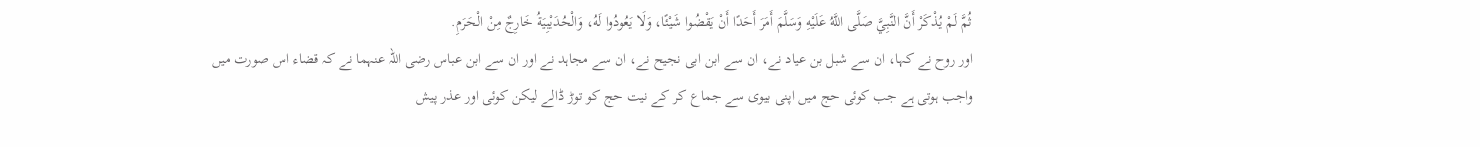ثُمَّ لَمْ يُذْكَرْ أَنَّ النَّبِيَّ صَلَّى اللَّهُ عَلَيْهِ وَسَلَّمَ أَمَرَ أَحَدًا أَنْ يَقْضُوا شَيْئًا، وَلَا يَعُودُوا لَهُ، وَالْحُدَيْبِيَةُ خَارِجٌ مِنْ الْحَرَمِ.
اور روح نے کہا، ان سے شبل بن عیاد نے، ان سے ابن ابی نجیح نے، ان سے مجاہد نے اور ان سے ابن عباس رضی اللہ عنہما نے کہ قضاء اس صورت میں واجب ہوتی ہے جب کوئی حج میں اپنی بیوی سے جماع کر کے نیت حج کو توڑ ڈالے لیکن کوئی اور عذر پیش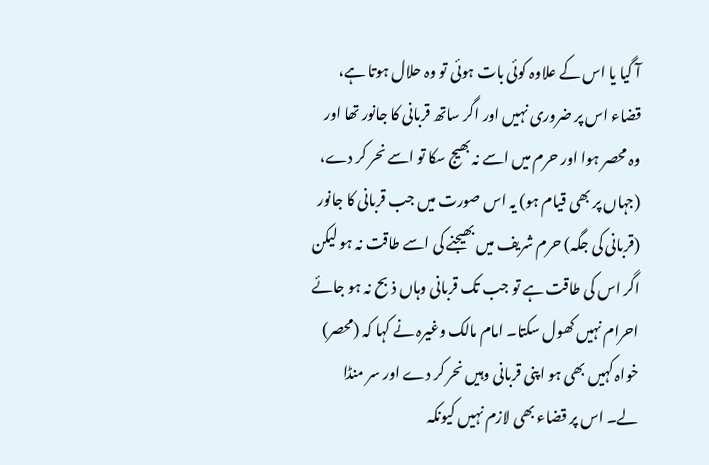آ گیا یا اس کے علاوہ کوئی بات ہوئی تو وہ حلال ہوتا ہے، قضاء اس پر ضروری نہیں اور اگر ساتھ قربانی کا جانور تھا اور وہ محصر ہوا اور حرم میں اسے نہ بھیج سکا تو اسے نحر کر دے، (جہاں پر بھی قیام ہو) یہ اس صورت میں جب قربانی کا جانور (قربانی کی جگہ) حرم شریف میں بھیجنے کی اسے طاقت نہ ہو لیکن اگر اس کی طاقت ہے تو جب تک قربانی وہاں ذبح نہ ہو جائے احرام نہیں کھول سکتا۔ امام مالک وغیرہ نے کہا کہ (محصر) خواہ کہیں بھی ہو اپنی قربانی وہیں نحر کر دے اور سر منڈا لے۔ اس پر قضاء بھی لازم نہیں کیونکہ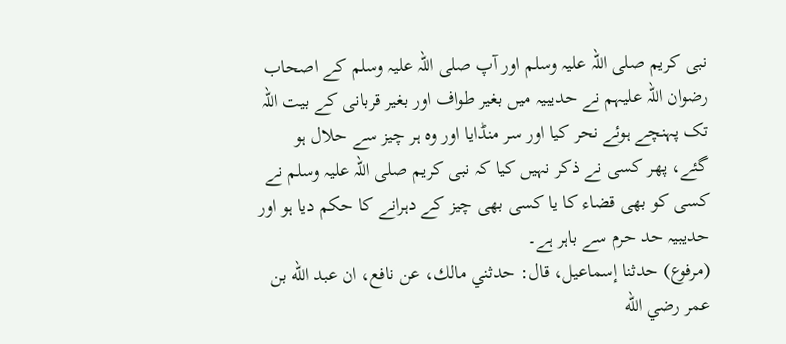نبی کریم صلی اللہ علیہ وسلم اور آپ صلی اللہ علیہ وسلم کے اصحاب رضوان اللہ علیہم نے حدیبیہ میں بغیر طواف اور بغیر قربانی کے بیت اللہ تک پہنچے ہوئے نحر کیا اور سر منڈایا اور وہ ہر چیز سے حلال ہو گئے، پھر کسی نے ذکر نہیں کیا کہ نبی کریم صلی اللہ علیہ وسلم نے کسی کو بھی قضاء کا یا کسی بھی چیز کے دہرانے کا حکم دیا ہو اور حدیبیہ حد حرم سے باہر ہے۔
(مرفوع) حدثنا إسماعيل، قال: حدثني مالك، عن نافع، ان عبد الله بن عمر رضي الله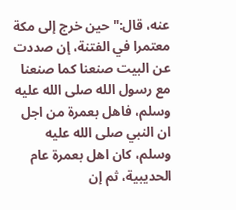عنه، قال:" حين خرج إلى مكة معتمرا في الفتنة، إن صددت عن البيت صنعنا كما صنعنا مع رسول الله صلى الله عليه وسلم، فاهل بعمرة من اجل ان النبي صلى الله عليه وسلم، كان اهل بعمرة عام الحديبية، ثم إن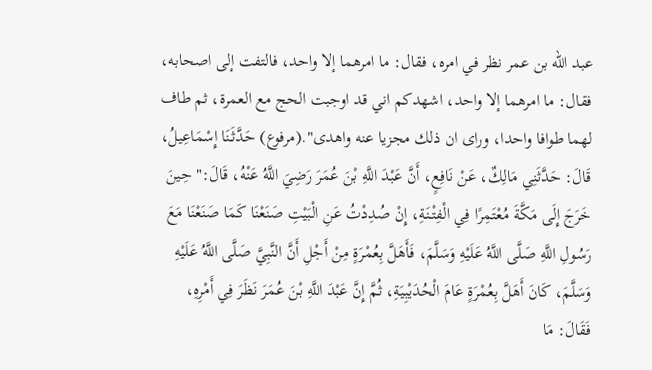عبد الله بن عمر نظر في امره، فقال: ما امرهما إلا واحد، فالتفت إلى اصحابه، فقال: ما امرهما إلا واحد، اشهدكم اني قد اوجبت الحج مع العمرة، ثم طاف لهما طوافا واحدا، وراى ان ذلك مجزيا عنه واهدى".(مرفوع) حَدَّثَنَا إِسْمَاعِيلُ، قَالَ: حَدَّثَنِي مَالِكٌ، عَنْ نَافِعٍ، أَنَّ عَبْدَ اللَّهِ بْنَ عُمَرَ رَضِيَ اللَّهُ عَنْهُ، قَالَ:" حِينَ خَرَجَ إِلَى مَكَّةَ مُعْتَمِرًا فِي الْفِتْنَةِ، إِنْ صُدِدْتُ عَنِ الْبَيْتِ صَنَعْنَا كَمَا صَنَعْنَا مَعَ رَسُولِ اللَّهِ صَلَّى اللَّهُ عَلَيْهِ وَسَلَّمَ، فَأَهَلَّ بِعُمْرَةٍ مِنْ أَجْلِ أَنَّ النَّبِيَّ صَلَّى اللَّهُ عَلَيْهِ وَسَلَّمَ، كَانَ أَهَلَّ بِعُمْرَةٍ عَامَ الْحُدَيْبِيَةِ، ثُمَّ إِنَّ عَبْدَ اللَّهِ بْنَ عُمَرَ نَظَرَ فِي أَمْرِهِ، فَقَالَ: مَا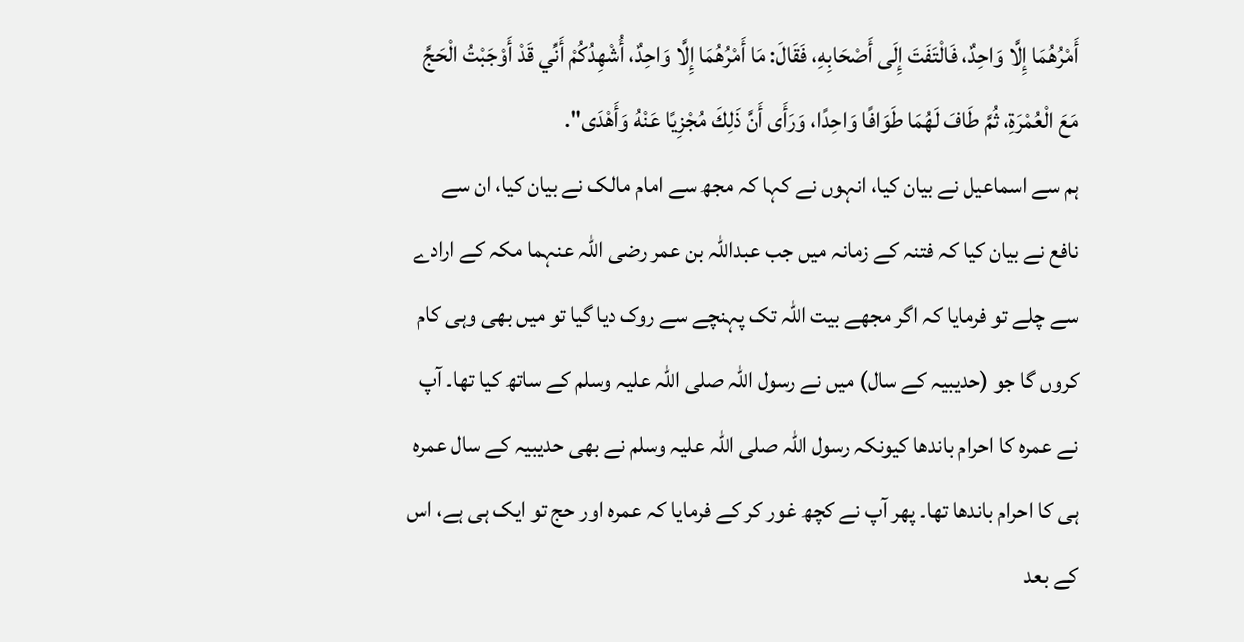أَمْرُهُمَا إِلَّا وَاحِدٌ، فَالْتَفَتَ إِلَى أَصْحَابِهِ، فَقَالَ: مَا أَمْرُهُمَا إِلَّا وَاحِدٌ، أُشْهِدُكُمْ أَنِّي قَدْ أَوْجَبْتُ الْحَجَّ مَعَ الْعُمْرَةِ، ثُمَّ طَافَ لَهُمَا طَوَافًا وَاحِدًا، وَرَأَى أَنَّ ذَلِكَ مُجْزِيًا عَنْهُ وَأَهْدَى".
ہم سے اسماعیل نے بیان کیا، انہوں نے کہا کہ مجھ سے امام مالک نے بیان کیا، ان سے نافع نے بیان کیا کہ فتنہ کے زمانہ میں جب عبداللہ بن عمر رضی اللہ عنہما مکہ کے ارادے سے چلے تو فرمایا کہ اگر مجھے بیت اللہ تک پہنچے سے روک دیا گیا تو میں بھی وہی کام کروں گا جو (حدیبیہ کے سال) میں نے رسول اللہ صلی اللہ علیہ وسلم کے ساتھ کیا تھا۔ آپ نے عمرہ کا احرام باندھا کیونکہ رسول اللہ صلی اللہ علیہ وسلم نے بھی حدیبیہ کے سال عمرہ ہی کا احرام باندھا تھا۔ پھر آپ نے کچھ غور کر کے فرمایا کہ عمرہ اور حج تو ایک ہی ہے، اس کے بعد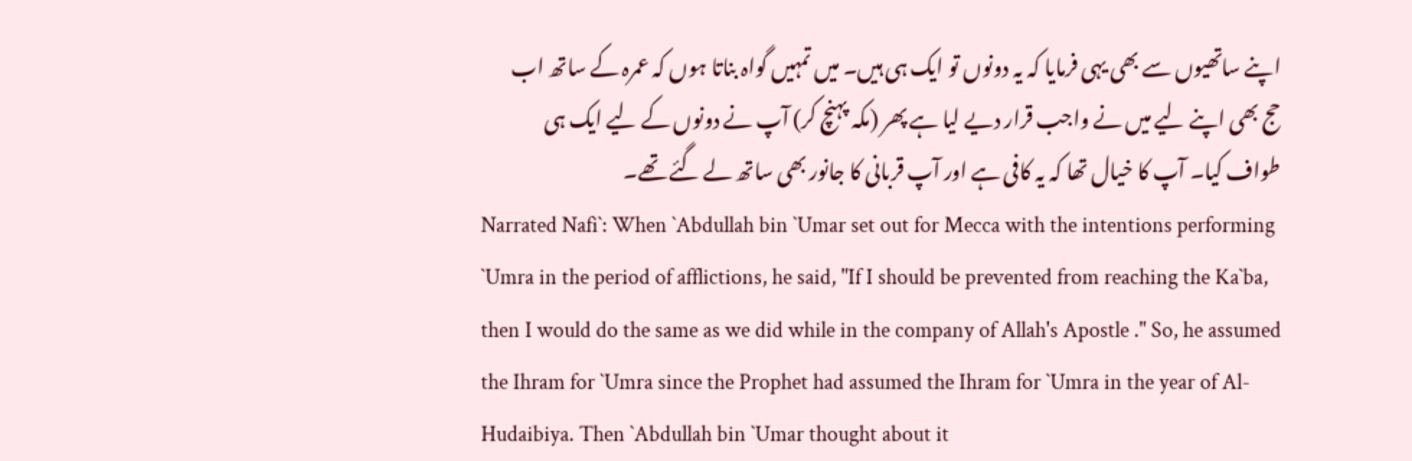اپنے ساتھیوں سے بھی یہی فرمایا کہ یہ دونوں تو ایک ہی ہیں۔ میں تمہیں گواہ بناتا ہوں کہ عمرہ کے ساتھ اب حج بھی اپنے لیے میں نے واجب قرار دیے لیا ہے پھر (مکہ پہنچ کر) آپ نے دونوں کے لیے ایک ہی طواف کیا۔ آپ کا خیال تھا کہ یہ کافی ہے اور آپ قربانی کا جانور بھی ساتھ لے گئے تھے۔
Narrated Nafi`: When `Abdullah bin `Umar set out for Mecca with the intentions performing `Umra in the period of afflictions, he said, "If I should be prevented from reaching the Ka`ba, then I would do the same as we did while in the company of Allah's Apostle ." So, he assumed the Ihram for `Umra since the Prophet had assumed the Ihram for `Umra in the year of Al-Hudaibiya. Then `Abdullah bin `Umar thought about it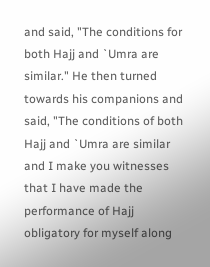and said, "The conditions for both Hajj and `Umra are similar." He then turned towards his companions and said, "The conditions of both Hajj and `Umra are similar and I make you witnesses that I have made the performance of Hajj obligatory for myself along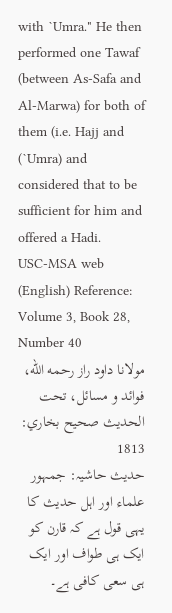with `Umra." He then performed one Tawaf (between As-Safa and Al-Marwa) for both of them (i.e. Hajj and (`Umra) and considered that to be sufficient for him and offered a Hadi.
USC-MSA web (English) Reference: Volume 3, Book 28, Number 40
مولانا داود راز رحمه الله، فوائد و مسائل، تحت الحديث صحيح بخاري: 1813
حدیث حاشیہ: جمہور علماء اور اہل حدیث کا یہی قول ہے کہ قارن کو ایک ہی طواف اور ایک ہی سعی کافی ہے۔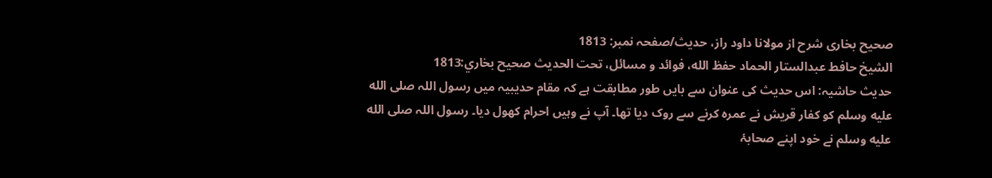صحیح بخاری شرح از مولانا داود راز، حدیث/صفحہ نمبر: 1813
الشيخ حافط عبدالستار الحماد حفظ الله، فوائد و مسائل، تحت الحديث صحيح بخاري:1813
حدیث حاشیہ: اس حدیث کی عنوان سے بایں طور مطابقت ہے کہ مقام حدیبیہ میں رسول اللہ صلى الله عليه وسلم کو کفار قریش نے عمرہ کرنے سے روک دیا تھا۔ آپ نے وہیں احرام کھول دیا۔ رسول اللہ صلى الله عليه وسلم نے خود اپنے صحابۂ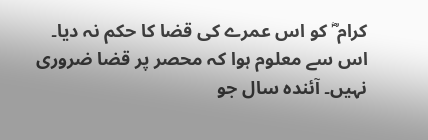کرام ؓ کو اس عمرے کی قضا کا حکم نہ دیا۔ اس سے معلوم ہوا کہ محصر پر قضا ضروری نہیں۔ آئندہ سال جو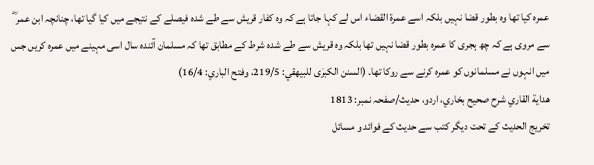عمرہ کیا تھا وہ بطور قضا نہیں بلکہ اسے عمرۃ القضاء اس لے کہا جاتا ہے کہ وہ کفار قریش سے طے شدہ فیصلے کے نتیجے میں کیا گیا تھا، چنانچہ ابن عمر ؓ سے مروی ہے کہ چھ ہجری کا عمرہ بطور قضا نہیں تھا بلکہ وہ قریش سے طے شدہ شرط کے مطابق تھا کہ مسلمان آئندہ سال اسی مہینے میں عمرہ کریں جس میں انہوں نے مسلمانوں کو عمرہ کرنے سے روکا تھا۔ (السنن الکبرٰی للبیھقي: 219/5، وفتح الباري: 16/4)
هداية القاري شرح صحيح بخاري، اردو، حدیث/صفحہ نمبر: 1813
تخریج الحدیث کے تحت دیگر کتب سے حدیث کے فوائد و مسائل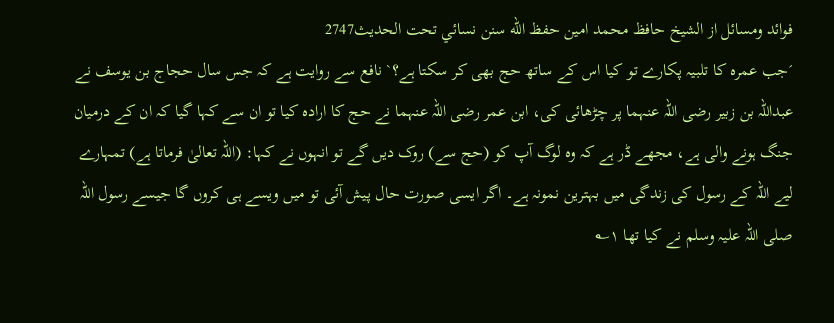فوائد ومسائل از الشيخ حافظ محمد امين حفظ الله سنن نسائي تحت الحديث2747
´جب عمرہ کا تلبیہ پکارے تو کیا اس کے ساتھ حج بھی کر سکتا ہے؟` نافع سے روایت ہے کہ جس سال حجاج بن یوسف نے عبداللہ بن زبیر رضی اللہ عنہما پر چڑھائی کی، ابن عمر رضی اللہ عنہما نے حج کا ارادہ کیا تو ان سے کہا گیا کہ ان کے درمیان جنگ ہونے والی ہے، مجھے ڈر ہے کہ وہ لوگ آپ کو (حج سے) روک دیں گے تو انہوں نے کہا: (اللہ تعالیٰ فرماتا ہے) تمہارے لیے اللہ کے رسول کی زندگی میں بہترین نمونہ ہے۔ اگر ایسی صورت حال پیش آئی تو میں ویسے ہی کروں گا جیسے رسول اللہ صلی اللہ علیہ وسلم نے کیا تھا ۱؎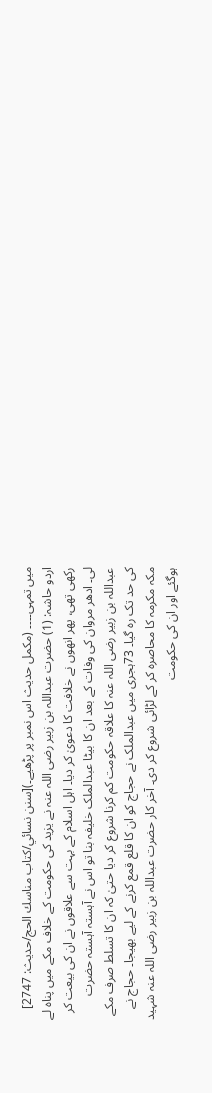میں تمہی۔۔۔۔ (مکمل حدیث اس نمبر پر پڑھیے۔)[سنن نسائي/كتاب مناسك الحج/حدیث: 2747]
اردو حاشہ: (1) حضرت عبداللہ بن زبیر رضی اللہ عنہ نے یزید کی حکومت کے خلاف مکے میں پناہ لے رکھی تھی، پھر انھوں نے خلافت کا دعویٰ کر دیا۔ اہل اسلام کے بہت سے علاقوں نے ان کی بیعت کر لی۔ ادھر مروان کی وفات کے بعد ان کا بیٹا عبدالملک خلیفہ بنا تو اس نے آہستہ آہستہ حضرت عبداللہ بن زبیر رضی اللہ عنہ کا علاقہ حکومت کم کرنا شروع کر دیا حتیٰ کہ ان کا تسلط صرف مکے کی حد تک رہ گیا۔ 73ہجری میں عبدالملک نے حجاج کو ان کا قلع قمع کرنے کے لیے بھیجا۔ حجاج نے مکہ مکرمہ کا محاصرہ کر کے لڑائی شروع کر دی۔ آخر کار حضرت عبداللہ بن زبیر رضی اللہ عنہ شہید ہوگئے اور ان کی حکومت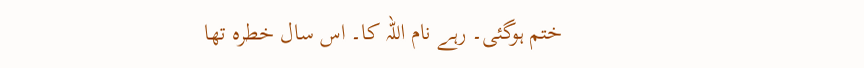ختم ہوگئی۔ رہے نام اللہ کا۔ اس سال خطرہ تھا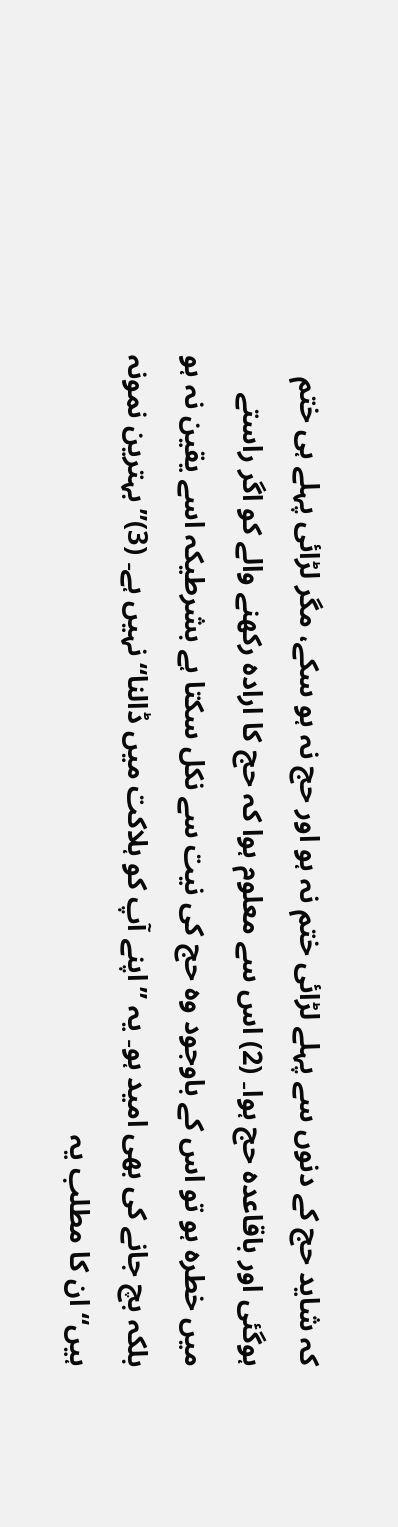کہ شاید حج کے دنوں سے پہلے لڑائی ختم نہ ہو اور حج نہ ہو سکے، مگر لڑائی پہلے ہی ختم ہوگئی اور باقاعدہ حج ہوا۔ (2) اس سے معلوم ہوا کہ حج کا ارادہ رکھنے والے کو اگر راستے میں خطرہ ہو تو اس کے باوجود وہ حج کی نیت سے نکل سکتا ہے بشرطیکہ اسے یقین نہ ہو بلکہ بچ جانے کی بھی امید ہو۔ یہ ”اپنے آپ کو ہلاکت میں ڈالنا“ نہیں ہے۔ (3)”بہترین نمونہ ہیں“ ان کا مطلب یہ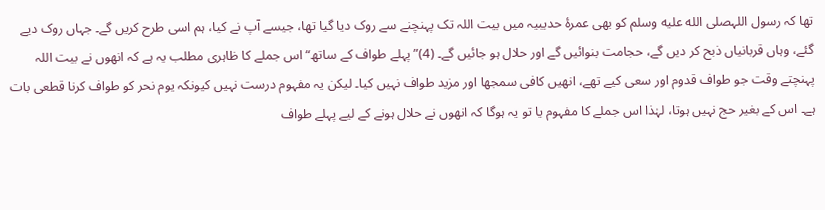تھا کہ رسول اللہصلى الله عليه وسلم کو بھی عمرۂ حدیبیہ میں بیت اللہ تک پہنچنے سے روک دیا گیا تھا، جیسے آپ نے کیا، ہم اسی طرح کریں گے۔ جہاں روک دیے گئے، وہاں قربانیاں ذبح کر دیں گے، حجامت بنوائیں گے اور حلال ہو جائیں گے۔ (4)”پہلے طواف کے ساتھ“ اس جملے کا ظاہری مطلب یہ ہے کہ انھوں نے بیت اللہ پہنچتے وقت جو طواف قدوم اور سعی کیے تھے، انھیں کافی سمجھا اور مزید طواف نہیں کیا۔ لیکن یہ مفہوم درست نہیں کیونکہ یوم نحر کو طواف کرنا قطعی بات ہے۔ اس کے بغیر حج نہیں ہوتا، لہٰذا اس جملے کا مفہوم یا تو یہ ہوگا کہ انھوں نے حلال ہونے کے لیے پہلے طواف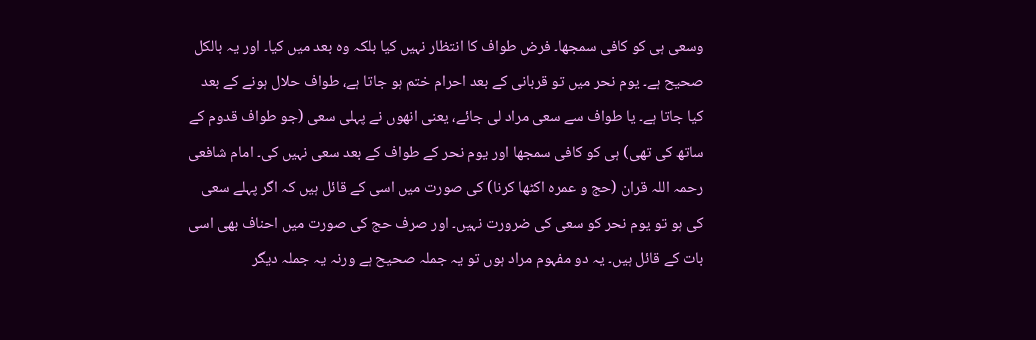وسعی ہی کو کافی سمجھا۔ فرض طواف کا انتظار نہیں کیا بلکہ وہ بعد میں کیا۔ اور یہ بالکل صحیح ہے۔ یوم نحر میں تو قربانی کے بعد احرام ختم ہو جاتا ہے، طواف حلال ہونے کے بعد کیا جاتا ہے۔ یا طواف سے سعی مراد لی جائے، یعنی انھوں نے پہلی سعی (جو طواف قدوم کے ساتھ کی تھی) ہی کو کافی سمجھا اور یوم نحر کے طواف کے بعد سعی نہیں کی۔ امام شافعی رحمہ اللہ قران (حج و عمرہ اکٹھا کرنا) کی صورت میں اسی کے قائل ہیں کہ اگر پہلے سعی کی ہو تو یوم نحر کو سعی کی ضرورت نہیں۔ اور صرف حج کی صورت میں احناف بھی اسی بات کے قائل ہیں۔ یہ دو مفہوم مراد ہوں تو یہ جملہ صحیح ہے ورنہ یہ جملہ دیگر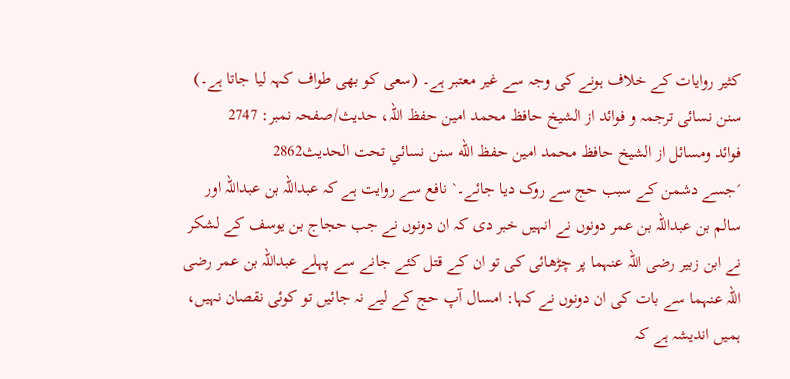کثیر روایات کے خلاف ہونے کی وجہ سے غیر معتبر ہے۔ (سعی کو بھی طواف کہہ لیا جاتا ہے۔)
سنن نسائی ترجمہ و فوائد از الشیخ حافظ محمد امین حفظ اللہ، حدیث/صفحہ نمبر: 2747
فوائد ومسائل از الشيخ حافظ محمد امين حفظ الله سنن نسائي تحت الحديث2862
´جسے دشمن کے سبب حج سے روک دیا جائے۔` نافع سے روایت ہے کہ عبداللہ بن عبداللہ اور سالم بن عبداللہ بن عمر دونوں نے انہیں خبر دی کہ ان دونوں نے جب حجاج بن یوسف کے لشکر نے ابن زبیر رضی اللہ عنہما پر چڑھائی کی تو ان کے قتل کئے جانے سے پہلے عبداللہ بن عمر رضی اللہ عنہما سے بات کی ان دونوں نے کہا: امسال آپ حج کے لیے نہ جائیں تو کوئی نقصان نہیں، ہمیں اندیشہ ہے کہ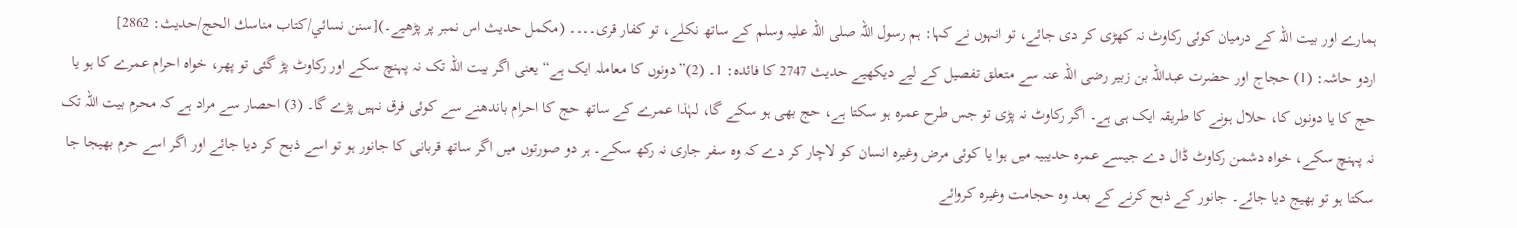ہمارے اور بیت اللہ کے درمیان کوئی رکاوٹ نہ کھڑی کر دی جائے، تو انہوں نے کہا: ہم رسول اللہ صلی اللہ علیہ وسلم کے ساتھ نکلے، تو کفار قری۔۔۔۔ (مکمل حدیث اس نمبر پر پڑھیے۔)[سنن نسائي/كتاب مناسك الحج/حدیث: 2862]
اردو حاشہ: (1) حجاج اور حضرت عبداللہ بن زبیر رضی اللہ عنہ سے متعلق تفصیل کے لیے دیکھیے حدیث 2747 کا فائدہ: 1۔ (2)”دونوں کا معاملہ ایک ہے“ یعنی اگر بیت اللہ تک نہ پہنچ سکے اور رکاوٹ پڑ گئی تو پھر، خواہ احرام عمرے کا ہو یا حج کا یا دونوں کا، حلال ہونے کا طریقہ ایک ہی ہے۔ اگر رکاوٹ نہ پڑی تو جس طرح عمرہ ہو سکتا ہے، حج بھی ہو سکے گا، لہٰذا عمرے کے ساتھ حج کا احرام باندھنے سے کوئی فرق نہیں پڑے گا۔ (3) احصار سے مراد ہے کہ محرم بیت اللہ تک نہ پہنچ سکے، خواہ دشمن رکاوٹ ڈال دے جیسے عمرہ حدیبیہ میں ہوا یا کوئی مرض وغیرہ انسان کو لاچار کر دے کہ وہ سفر جاری نہ رکھ سکے۔ ہر دو صورتوں میں اگر ساتھ قربانی کا جانور ہو تو اسے ذبح کر دیا جائے اور اگر اسے حرم بھیجا جا سکتا ہو تو بھیج دیا جائے۔ جانور کے ذبح کرنے کے بعد وہ حجامت وغیرہ کروائے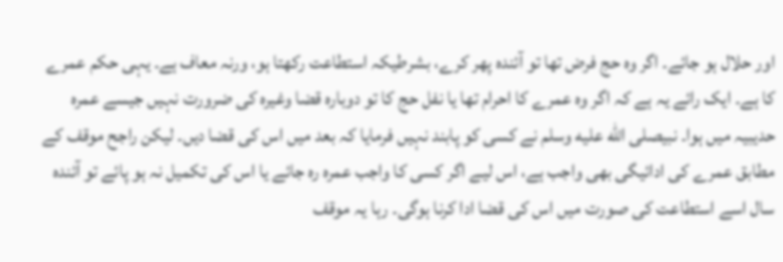اور حلال ہو جائے۔ اگر وہ حج فرض تھا تو آئندہ پھر کرے، بشرطیکہ استطاعت رکھتا ہو، ورنہ معاف ہے۔ یہی حکم عمرے کا ہے۔ ایک رائے یہ ہے کہ اگر وہ عمرے کا احرام تھا یا نفل حج کا تو دوبارہ قضا وغیرہ کی ضرورت نہیں جیسے عمرہ حدیبیہ میں ہوا۔ نبیصلى الله عليه وسلم نے کسی کو پابند نہیں فرمایا کہ بعد میں اس کی قضا دیں۔ لیکن راجح موقف کے مطابق عمرے کی ادائیگی بھی واجب ہے، اس لیے اگر کسی کا واجب عمرہ رہ جائے یا اس کی تکمیل نہ ہو پائے تو آئندہ سال اسے استطاعت کی صورت میں اس کی قضا ادا کرنا ہوگی۔ رہا یہ موقف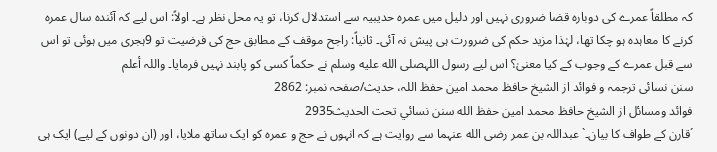کہ مطلقاً عمرے کی دوبارہ قضا ضروری نہیں اور دلیل میں عمرہ حدیبیہ سے استدلال کرنا، تو یہ محل نظر ہے۔ اولاً: اس لیے کہ آئندہ سال عمرہ کرنے کا معاہدہ ہو چکا تھا، لہٰذا مزید حکم کی ضرورت ہی پیش نہ آئی۔ ثانیاً: راجح موقف کے مطابق حج کی فرضیت تو 9ہجری میں ہوئی تو اس سے قبل عمرے کے وجوب کے کیا معنیٰ؟ اس لیے رسول اللہصلى الله عليه وسلم نے حکماً کسی کو پابند نہیں فرمایا۔ واللہ أعلم
سنن نسائی ترجمہ و فوائد از الشیخ حافظ محمد امین حفظ اللہ، حدیث/صفحہ نمبر: 2862
فوائد ومسائل از الشيخ حافظ محمد امين حفظ الله سنن نسائي تحت الحديث2935
´قارن کے طواف کا بیان۔` عبداللہ بن عمر رضی الله عنہما سے روایت ہے کہ انہوں نے حج و عمرہ کو ایک ساتھ ملایا، اور (ان دونوں کے لیے) ایک ہی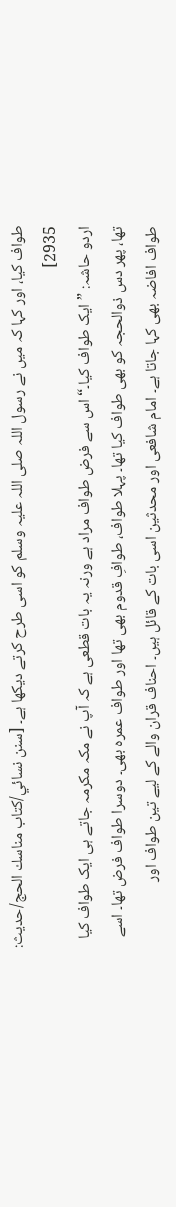طواف کیا، اور کہا کہ میں نے رسول اللہ صلی اللہ علیہ وسلم کو اسی طرح کرتے دیکھا ہے۔ [سنن نسائي/كتاب مناسك الحج/حدیث: 2935]
اردو حاشہ: ”ایک طواف کیا۔“ اس سے فرض طواف مراد ہے ورنہ یہ بات قطعی ہے کہ آپ نے مکہ مکرمہ جاتے ہی ایک طواف کیا تھا، پھر دس ذوالحجہ کو بھی طواف کیا تھا۔ پہلا طواف، طوافِ قدوم بھی تھا اور طواف عمرہ بھی۔ دوسرا طواف فرض تھا۔ اسے طواف افاضہ بھی کہا جاتا ہے۔ امام شافعی اور محدثین اسی بات کے قائل ہیں۔ احناف قران والے کے لیے تین طواف اور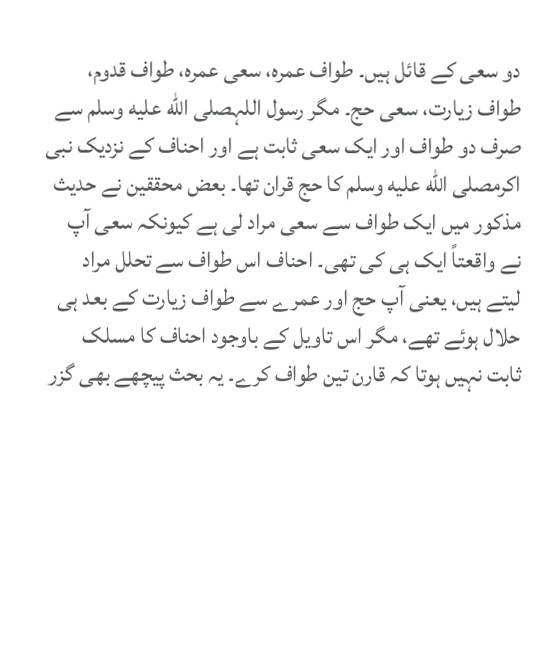دو سعی کے قائل ہیں۔ طواف عمرہ، سعی عمرہ، طواف قدوم، طواف زیارت، سعی حج۔ مگر رسول اللہصلى الله عليه وسلم سے صرف دو طواف اور ایک سعی ثابت ہے اور احناف کے نزدیک نبی اکرمصلى الله عليه وسلم کا حج قران تھا۔ بعض محققین نے حدیث مذکور میں ایک طواف سے سعی مراد لی ہے کیونکہ سعی آپ نے واقعتاً ایک ہی کی تھی۔ احناف اس طواف سے تحلل مراد لیتے ہیں، یعنی آپ حج اور عمرے سے طواف زیارت کے بعد ہی حلال ہوئے تھے، مگر اس تاویل کے باوجود احناف کا مسلک ثابت نہیں ہوتا کہ قارن تین طواف کرے۔ یہ بحث پیچھے بھی گزر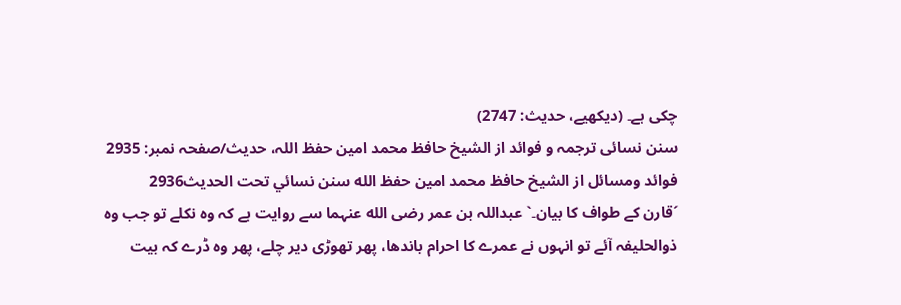چکی ہے۔ (دیکھیے، حدیث: 2747)
سنن نسائی ترجمہ و فوائد از الشیخ حافظ محمد امین حفظ اللہ، حدیث/صفحہ نمبر: 2935
فوائد ومسائل از الشيخ حافظ محمد امين حفظ الله سنن نسائي تحت الحديث2936
´قارن کے طواف کا بیان۔` عبداللہ بن عمر رضی الله عنہما سے روایت ہے کہ وہ نکلے تو جب وہ ذوالحلیفہ آئے تو انہوں نے عمرے کا احرام باندھا، پھر تھوڑی دیر چلے، پھر وہ ڈرے کہ بیت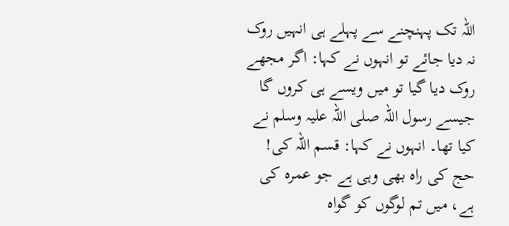اللہ تک پہنچنے سے پہلے ہی انہیں روک نہ دیا جائے تو انہوں نے کہا: اگر مجھے روک دیا گیا تو میں ویسے ہی کروں گا جیسے رسول اللہ صلی اللہ علیہ وسلم نے کیا تھا۔ انہوں نے کہا: قسم اللہ کی! حج کی راہ بھی وہی ہے جو عمرہ کی ہے، میں تم لوگوں کو گواہ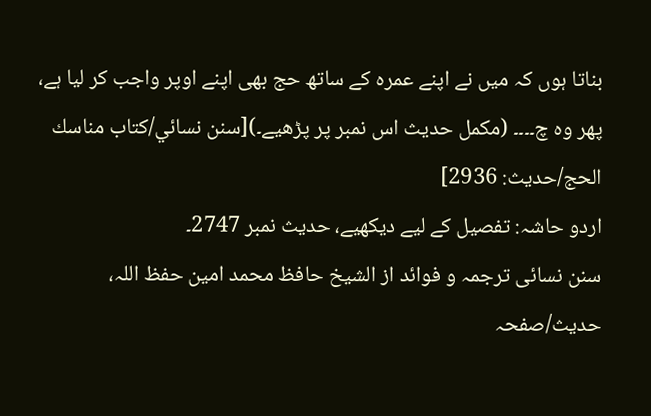بناتا ہوں کہ میں نے اپنے عمرہ کے ساتھ حج بھی اپنے اوپر واجب کر لیا ہے، پھر وہ چ۔۔۔۔ (مکمل حدیث اس نمبر پر پڑھیے۔)[سنن نسائي/كتاب مناسك الحج/حدیث: 2936]
اردو حاشہ: تفصیل کے لیے دیکھیے، حدیث نمبر 2747۔
سنن نسائی ترجمہ و فوائد از الشیخ حافظ محمد امین حفظ اللہ، حدیث/صفحہ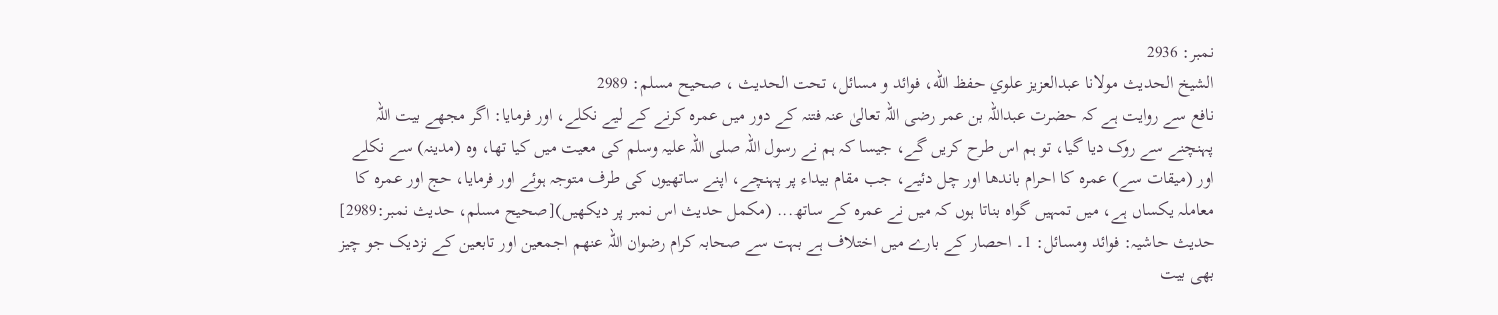نمبر: 2936
الشيخ الحديث مولانا عبدالعزيز علوي حفظ الله، فوائد و مسائل، تحت الحديث ، صحيح مسلم: 2989
نافع سے روایت ہے کہ حضرت عبداللہ بن عمر رضی اللہ تعالیٰ عنہ فتنہ کے دور میں عمرہ کرنے کے لیے نکلے، اور فرمایا: اگر مجھے بیت اللہ پہنچنے سے روک دیا گیا، تو ہم اس طرح کریں گے، جیسا کہ ہم نے رسول اللہ صلی اللہ علیہ وسلم کی معیت میں کیا تھا، وہ (مدینہ) سے نکلے اور (میقات سے) عمرہ کا احرام باندھا اور چل دئیے، جب مقام بیداء پر پہنچے، اپنے ساتھیوں کی طرف متوجہ ہوئے اور فرمایا، حج اور عمرہ کا معاملہ یکساں ہے، میں تمہیں گواہ بناتا ہوں کہ میں نے عمرہ کے ساتھ... (مکمل حدیث اس نمبر پر دیکھیں)[صحيح مسلم، حديث نمبر:2989]
حدیث حاشیہ: فوائد ومسائل: 1۔ احصار کے بارے میں اختلاف ہے بہت سے صحابہ کرام رضوان اللہ عنھم اجمعین اور تابعین کے نزدیک جو چیز بھی بیت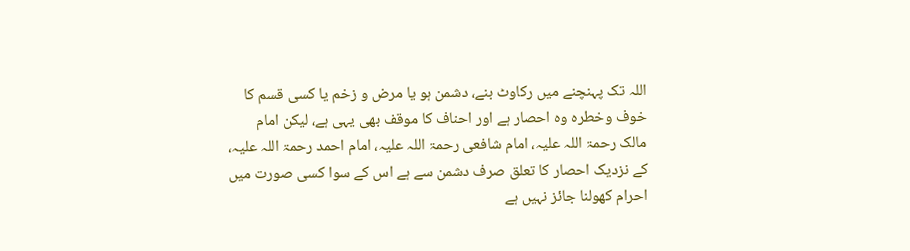اللہ تک پہنچنے میں رکاوٹ بنے، دشمن ہو یا مرض و زخم یا کسی قسم کا خوف وخطرہ وہ احصار ہے اور احناف کا موقف بھی یہی ہے، لیکن امام مالک رحمۃ اللہ علیہ، امام شافعی رحمۃ اللہ علیہ، امام احمد رحمۃ اللہ علیہ، کے نزدیک احصار کا تعلق صرف دشمن سے ہے اس کے سوا کسی صورت میں احرام کھولنا جائز نہیں ہے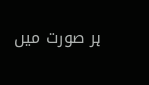ہر صورت میں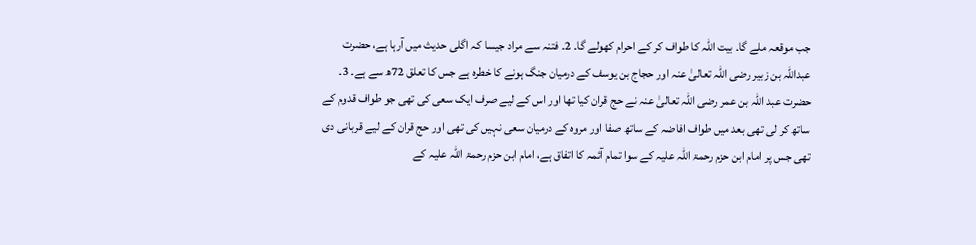جب موقعہ ملے گا۔ بیت اللہ کا طواف کر کے احرام کھولے گا۔ 2۔ فتنہ سے مراد جیسا کہ اگلی حدیث میں آرہا ہے، حضرت عبداللہ بن زبیر رضی اللہ تعالیٰ عنہ اور حجاج بن یوسف کے درمیان جنگ ہونے کا خطرہ ہے جس کا تعلق 72ھ سے ہے۔ 3۔ حضرت عبد اللہ بن عمر رضی اللہ تعالیٰ عنہ نے حج قران کیا تھا اور اس کے لیے صرف ایک سعی کی تھی جو طواف قدوم کے ساتھ کر لی تھی بعد میں طواف افاضہ کے ساتھ صفا اور مروہ کے درمیان سعی نہیں کی تھی اور حج قران کے لیے قربانی دی تھی جس پر امام ابن حزم رحمۃ اللہ علیہ کے سوا تمام آئمہ کا اتفاق ہے، امام ابن حزم رحمۃ اللہ علیہ کے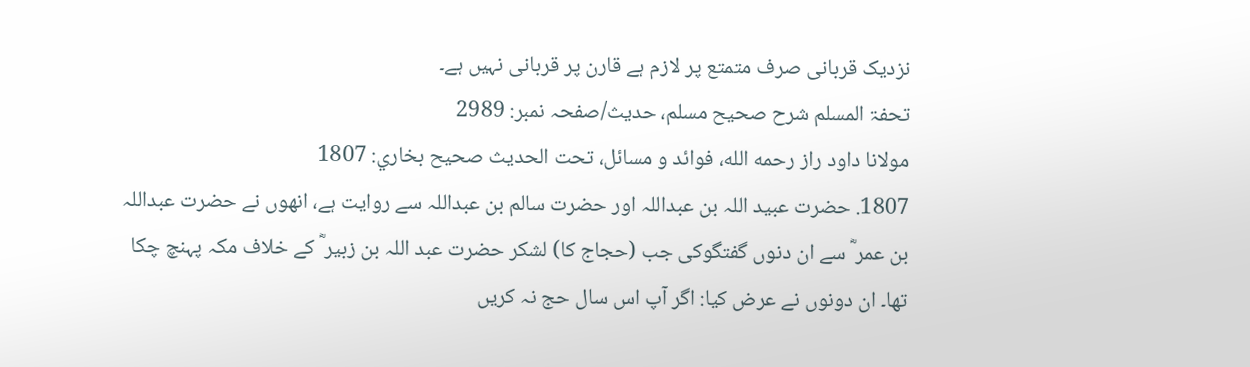نزدیک قربانی صرف متمتع پر لازم ہے قارن پر قربانی نہیں ہے۔
تحفۃ المسلم شرح صحیح مسلم، حدیث/صفحہ نمبر: 2989
مولانا داود راز رحمه الله، فوائد و مسائل، تحت الحديث صحيح بخاري: 1807
1807. حضرت عبید اللہ بن عبداللہ اور حضرت سالم بن عبداللہ سے روایت ہے، انھوں نے حضرت عبداللہ بن عمر ؓ سے ان دنوں گفتگوکی جب (حجاج کا) لشکر حضرت عبد اللہ بن زبیر ؓ کے خلاف مکہ پہنچ چکا تھا۔ ان دونوں نے عرض کیا: اگر آپ اس سال حج نہ کریں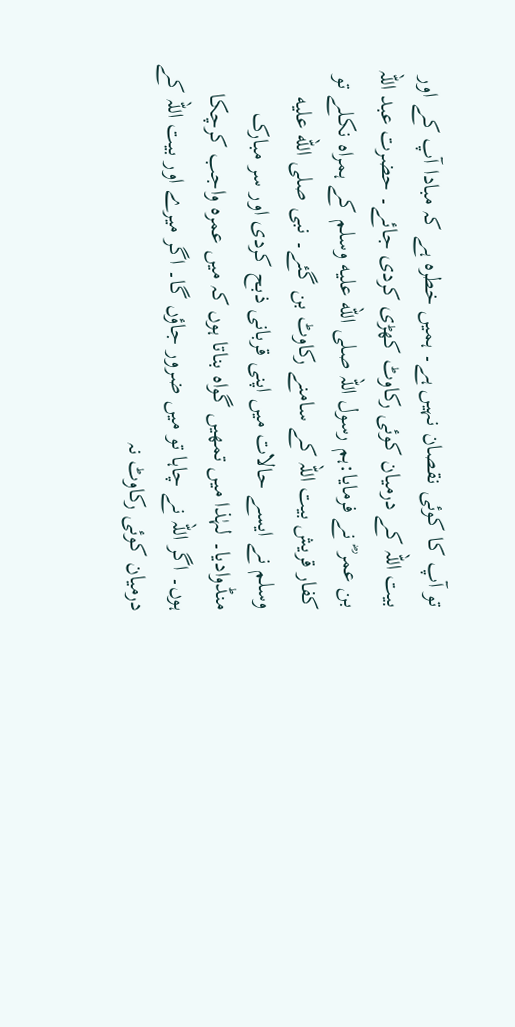تو آپ کا کوئی نقصان نہیں ہے۔ ہمیں خطرہ ہے کہ مبادا آپ کے اور بیت اللہ کے درمیان کوئی رکاوٹ کھڑی کردی جائے۔ حضرت عبد اللہ بن عمر ؓ نے فرمایا:ہم رسول اللہ صلى الله عليه وسلم کے ہمراہ نکلے تو کفار قریش بیت اللہ کے سامنے رکاوٹ بن گئے۔ نبی صلى الله عليه وسلم نے ایسے حالات میں اپنی قربانی ذبح کردی اور سر مبارک منڈوادیا۔ لہٰذا میں تمھیں گواہ بناتا ہوں کہ میں عمرہ واجب کرچکا ہوں۔ اگر اللہ نے چاہا تو میں ضرور جاؤں گا۔ اگر میرے اور بیت اللہ کے درمیان کوئی رکاوٹ نہ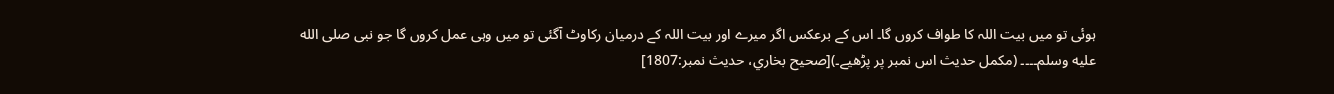ہوئی تو میں بیت اللہ کا طواف کروں گا۔ اس کے برعکس اگر میرے اور بیت اللہ کے درمیان رکاوٹ آگئی تو میں وہی عمل کروں گا جو نبی صلى الله عليه وسلم۔۔۔۔ (مکمل حدیث اس نمبر پر پڑھیے۔)[صحيح بخاري، حديث نمبر:1807]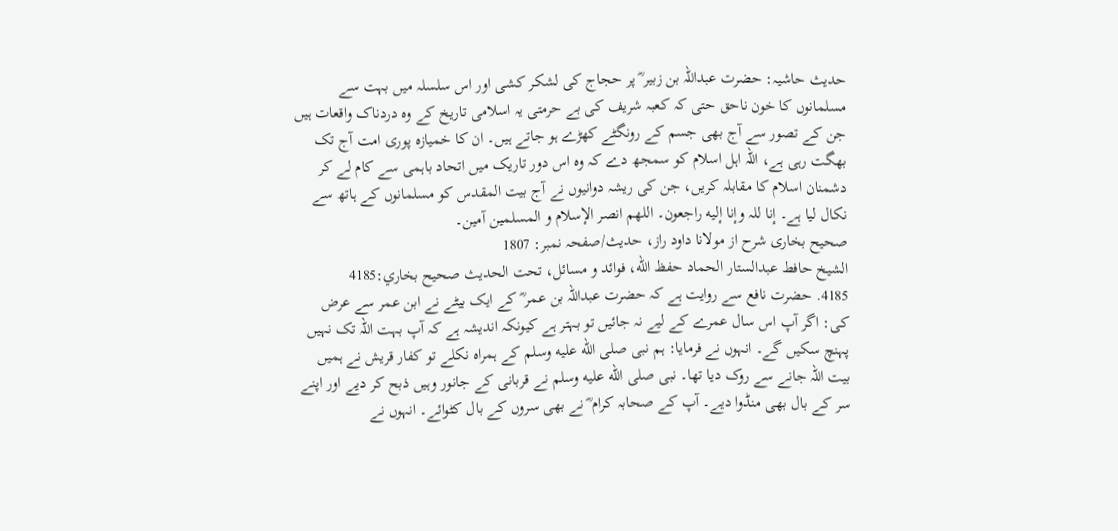حدیث حاشیہ: حضرت عبداللہ بن زبیر ؓ پر حجاج کی لشکر کشی اور اس سلسلہ میں بہت سے مسلمانوں کا خون ناحق حتی کہ کعبہ شریف کی بے حرمتی یہ اسلامی تاریخ کے وہ دردناک واقعات ہیں جن کے تصور سے آج بھی جسم کے رونگٹے کھڑے ہو جاتے ہیں۔ ان کا خمیازہ پوری امت آج تک بھگت رہی ہے، اللہ اہل اسلام کو سمجھ دے کہ وہ اس دور تاریک میں اتحاد باہمی سے کام لے کر دشمنان اسلام کا مقابلہ کریں، جن کی ریشہ دوانیوں نے آج بیت المقدس کو مسلمانوں کے ہاتھ سے نکال لیا ہے۔ إنا للہ وإنا إلیه راجعون۔ اللهم انصر الإسلام و المسلمین آمین۔
صحیح بخاری شرح از مولانا داود راز، حدیث/صفحہ نمبر: 1807
الشيخ حافط عبدالستار الحماد حفظ الله، فوائد و مسائل، تحت الحديث صحيح بخاري:4185
4185. حضرت نافع سے روایت ہے کہ حضرت عبداللہ بن عمر ؓ کے ایک بیٹے نے ابن عمر سے عرض کی: اگر آپ اس سال عمرے کے لیے نہ جائیں تو بہتر ہے کیونکہ اندیشہ ہے کہ آپ بہت اللہ تک نہیں پہنچ سکیں گے۔ انہوں نے فرمایا: ہم نبی صلى الله عليه وسلم کے ہمراہ نکلے تو کفار قریش نے ہمیں بیت اللہ جانے سے روک دیا تھا۔ نبی صلى الله عليه وسلم نے قربانی کے جانور وہیں ذبح کر دیے اور اپنے سر کے بال بھی منڈوا دیے۔ آپ کے صحابہ کرام ؓ نے بھی سروں کے بال کٹوائے۔ انہوں نے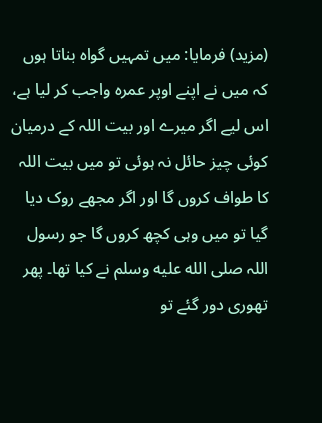(مزید) فرمایا: میں تمہیں گواہ بناتا ہوں کہ میں نے اپنے اوپر عمرہ واجب کر لیا ہے، اس لیے اگر میرے اور بیت اللہ کے درمیان کوئی چیز حائل نہ ہوئی تو میں بیت اللہ کا طواف کروں گا اور اگر مجھے روک دیا گیا تو میں وہی کچھ کروں گا جو رسول اللہ صلى الله عليه وسلم نے کیا تھا۔ پھر تھوری دور گئے تو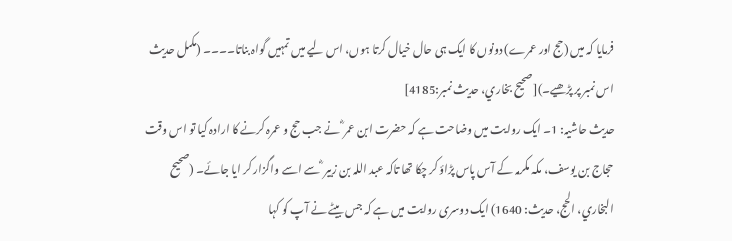فرمایا کہ میں (حج اور عمرے) دونوں کا ایک ہی حال خیال کرتا ہوں، اس لیے میں تمہیں گواہ بناتا۔۔۔۔ (مکمل حدیث اس نمبر پر پڑھیے۔)[صحيح بخاري، حديث نمبر:4185]
حدیث حاشیہ: 1۔ ایک روایت میں وضاحت ہے کہ حضرت ابن عمر ؓ نے جب حج و عمرہ کرنے کا ارادہ کیا تو اس وقت حجاج بن یوسف، مکہ مکرمہ کے آس پاس پڑاؤ کر چکا تھا تاکہ عبد اللہ بن زبیر ؓ سے اسے واگزار کر ایا جائے۔ (صحیح البخاري، الحج، حدیث: 1640) ایک دوسری روایت میں ہے کہ جس بیٹے نے آپ کو کہا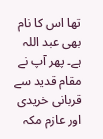تھا اس کا نام بھی عبد اللہ ہے۔ پھر آپ نے مقام قدید سے قربانی خریدی اور عازم مکہ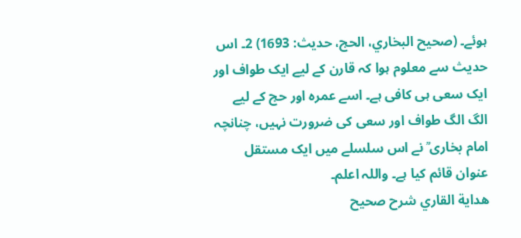ہوئے۔ (صحیح البخاري، الحج، حدیث: 1693) 2۔ اس حدیث سے معلوم ہوا کہ قارن کے لیے ایک طواف اور ایک سعی ہی کافی ہے۔ اسے عمرہ اور حج کے لیے الگ الگ طواف اور سعی کی ضرورت نہیں، چنانچہ امام بخاری ؒ نے اس سلسلے میں ایک مستقل عنوان قائم کیا ہے۔ واللہ اعلم۔
هداية القاري شرح صحيح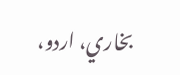بخاري، اردو،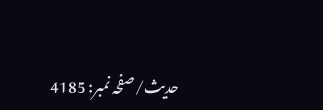حدیث/صفحہ نمبر: 4185